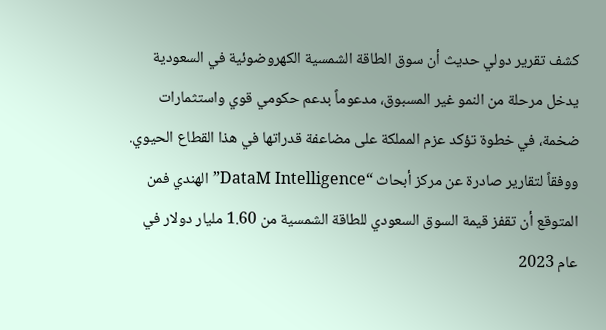كشف تقرير دولي حديث أن سوق الطاقة الشمسية الكهروضوئية في السعودية يدخل مرحلة من النمو غير المسبوق، مدعوماً بدعم حكومي قوي واستثمارات ضخمة، في خطوة تؤكد عزم المملكة على مضاعفة قدراتها في هذا القطاع الحيوي.
ووفقاً لتقارير صادرة عن مركز أبحاث “DataM Intelligence” الهندي فمن المتوقع أن تقفز قيمة السوق السعودي للطاقة الشمسية من 1.60 مليار دولار في عام 2023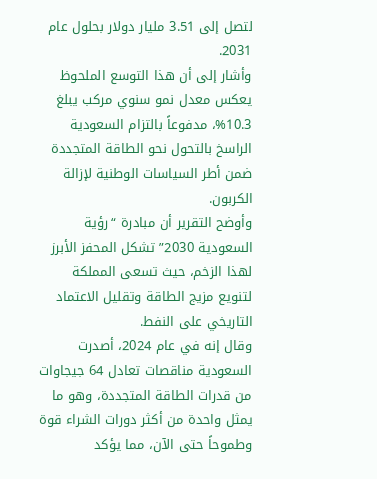لتصل إلى 3.51 مليار دولار بحلول عام 2031.
وأشار إلى أن هذا التوسع الملحوظ يعكس معدل نمو سنوي مركب يبلغ 10.3%، مدفوعاً بالتزام السعودية الراسخ بالتحول نحو الطاقة المتجددة ضمن أطر السياسات الوطنية لإزالة الكربون.
وأوضح التقرير أن مبادرة “رؤية السعودية 2030” تشكل المحفز الأبرز لهذا الزخم، حيث تسعى المملكة لتنويع مزيج الطاقة وتقليل الاعتماد التاريخي على النفط.
وقال إنه في عام 2024، أصدرت السعودية مناقصات تعادل 64 جيجاوات من قدرات الطاقة المتجددة، وهو ما يمثل واحدة من أكثر دورات الشراء قوة وطموحاً حتى الآن، مما يؤكد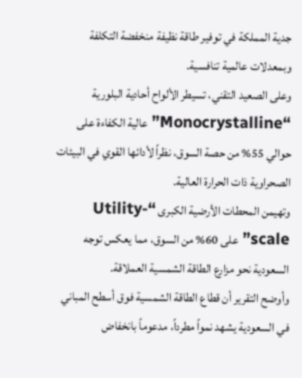جدية المملكة في توفير طاقة نظيفة منخفضة التكلفة وبمعدلات عالمية تنافسية.
وعلى الصعيد التقني، تسيطر الألواح أحادية البلورية “Monocrystalline” عالية الكفاءة على حوالي 55% من حصة السوق، نظراً لأدائها القوي في البيئات الصحراوية ذات الحرارة العالية.
وتهيمن المحطات الأرضية الكبرى “Utility-scale” على 60% من السوق، مما يعكس توجه السعودية نحو مزارع الطاقة الشمسية العملاقة.
وأوضح التقرير أن قطاع الطاقة الشمسية فوق أسطح المباني في السعودية يشهد نمواً مطرداً، مدعوماً بانخفاض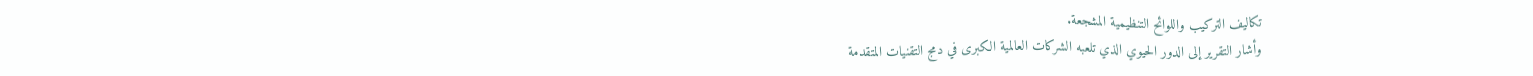تكاليف التركيب واللوائح التنظيمية المشجعة.
وأشار التقرير إلى الدور الحيوي الذي تلعبه الشركات العالمية الكبرى في دمج التقنيات المتقدمة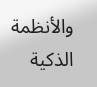والأنظمة الذكية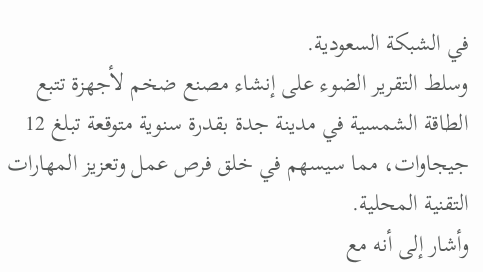في الشبكة السعودية.
وسلط التقرير الضوء على إنشاء مصنع ضخم لأجهزة تتبع الطاقة الشمسية في مدينة جدة بقدرة سنوية متوقعة تبلغ 12 جيجاوات، مما سيسهم في خلق فرص عمل وتعزيز المهارات التقنية المحلية.
وأشار إلى أنه مع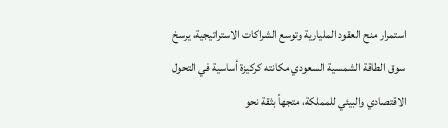استمرار منح العقود المليارية وتوسع الشراكات الاستراتيجية، يرسخ سوق الطاقة الشمسية السعودي مكانته كركيزة أساسية في التحول الاقتصادي والبيئي للمملكة، متجهاً بثقة نحو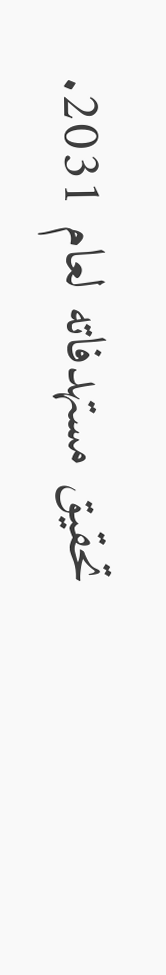تحقيق مستهدفاته لعام 2031.